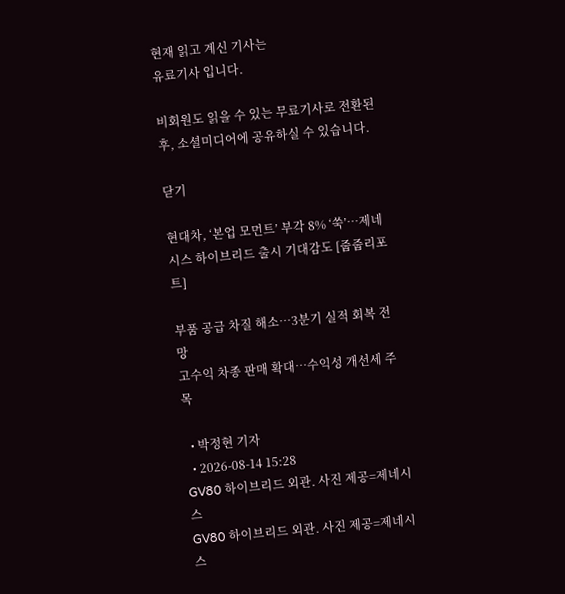현재 읽고 계신 기사는
유료기사 입니다.

비회원도 읽을 수 있는 무료기사로 전환된 후, 소셜미디어에 공유하실 수 있습니다.

닫기

현대차, ‘본업 모먼트’ 부각 8% ‘쑥’…제네시스 하이브리드 출시 기대감도 [줍줍리포트]

부품 공급 차질 해소…3분기 실적 회복 전망
고수익 차종 판매 확대…수익성 개선세 주목

  • 박정현 기자
  • 2026-08-14 15:28
GV80 하이브리드 외관. 사진 제공=제네시스
GV80 하이브리드 외관. 사진 제공=제네시스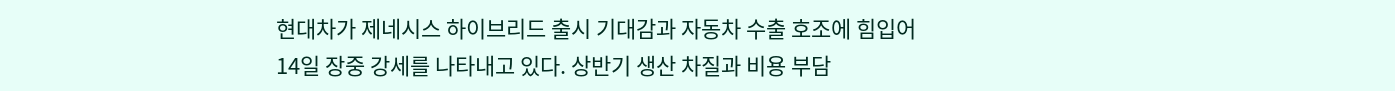현대차가 제네시스 하이브리드 출시 기대감과 자동차 수출 호조에 힘입어 14일 장중 강세를 나타내고 있다. 상반기 생산 차질과 비용 부담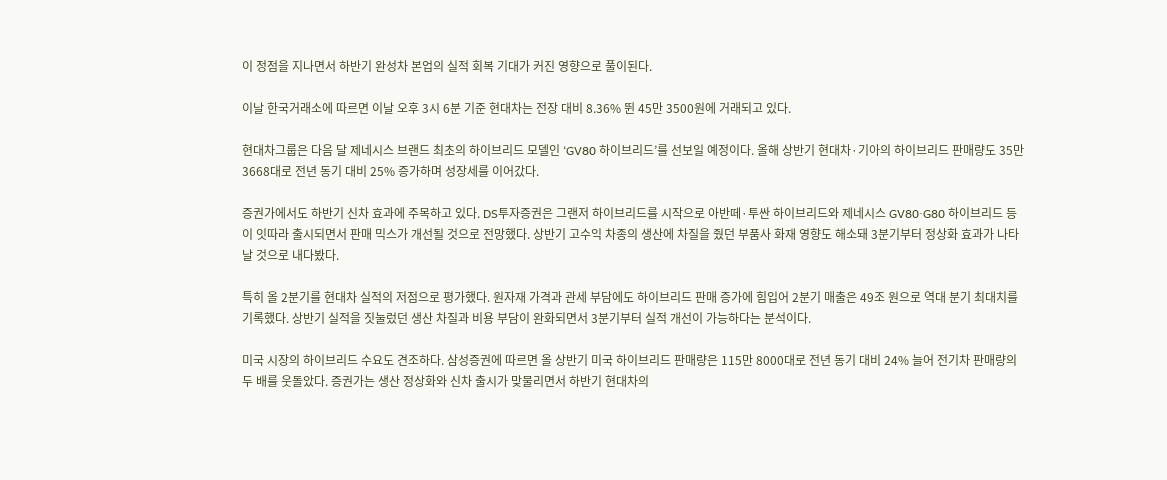이 정점을 지나면서 하반기 완성차 본업의 실적 회복 기대가 커진 영향으로 풀이된다.

이날 한국거래소에 따르면 이날 오후 3시 6분 기준 현대차는 전장 대비 8.36% 뛴 45만 3500원에 거래되고 있다.

현대차그룹은 다음 달 제네시스 브랜드 최초의 하이브리드 모델인 ‘GV80 하이브리드’를 선보일 예정이다. 올해 상반기 현대차·기아의 하이브리드 판매량도 35만 3668대로 전년 동기 대비 25% 증가하며 성장세를 이어갔다.

증권가에서도 하반기 신차 효과에 주목하고 있다. DS투자증권은 그랜저 하이브리드를 시작으로 아반떼·투싼 하이브리드와 제네시스 GV80·G80 하이브리드 등이 잇따라 출시되면서 판매 믹스가 개선될 것으로 전망했다. 상반기 고수익 차종의 생산에 차질을 줬던 부품사 화재 영향도 해소돼 3분기부터 정상화 효과가 나타날 것으로 내다봤다.

특히 올 2분기를 현대차 실적의 저점으로 평가했다. 원자재 가격과 관세 부담에도 하이브리드 판매 증가에 힘입어 2분기 매출은 49조 원으로 역대 분기 최대치를 기록했다. 상반기 실적을 짓눌렀던 생산 차질과 비용 부담이 완화되면서 3분기부터 실적 개선이 가능하다는 분석이다.

미국 시장의 하이브리드 수요도 견조하다. 삼성증권에 따르면 올 상반기 미국 하이브리드 판매량은 115만 8000대로 전년 동기 대비 24% 늘어 전기차 판매량의 두 배를 웃돌았다. 증권가는 생산 정상화와 신차 출시가 맞물리면서 하반기 현대차의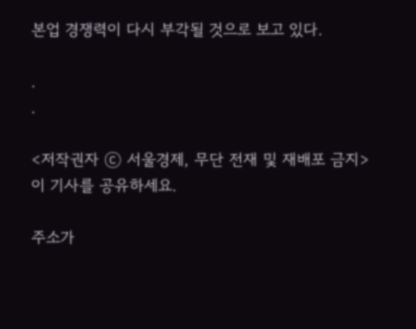본업 경쟁력이 다시 부각될 것으로 보고 있다.

.
.

<저작권자 ⓒ 서울경제, 무단 전재 및 재배포 금지>
이 기사를 공유하세요.

주소가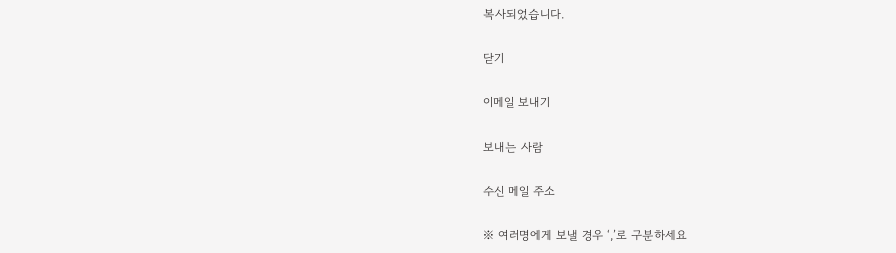복사되었습니다.

닫기

이메일 보내기

보내는 사람

수신 메일 주소

※ 여러명에게 보낼 경우 ‘,’로 구분하세요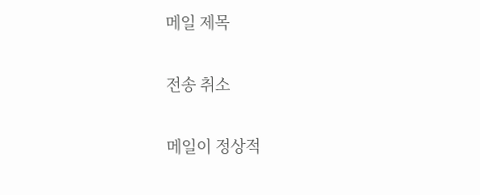메일 제목

전송 취소

메일이 정상적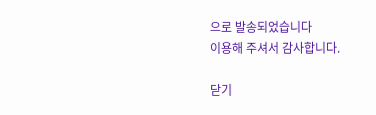으로 발송되었습니다
이용해 주셔서 감사합니다.

닫기